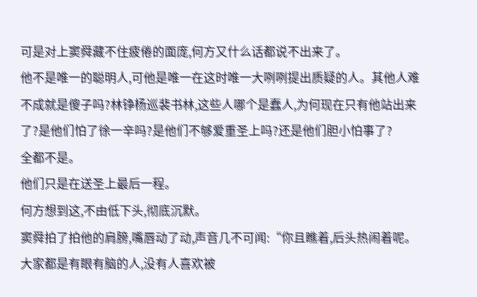可是对上窦舜藏不住疲倦的面庞,何方又什么话都说不出来了。
他不是唯一的聪明人,可他是唯一在这时唯一大咧咧提出质疑的人。其他人难不成就是傻子吗?林铮杨巡裴书林,这些人哪个是蠢人,为何现在只有他站出来了?是他们怕了徐一辛吗?是他们不够爱重圣上吗?还是他们胆小怕事了?
全都不是。
他们只是在送圣上最后一程。
何方想到这,不由低下头,彻底沉默。
窦舜拍了拍他的肩膀,嘴唇动了动,声音几不可闻:“你且瞧着,后头热闹着呢。大家都是有眼有脑的人,没有人喜欢被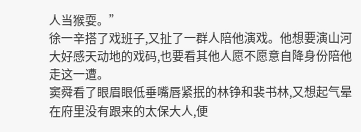人当猴耍。”
徐一辛搭了戏班子,又扯了一群人陪他演戏。他想要演山河大好感天动地的戏码,也要看其他人愿不愿意自降身份陪他走这一遭。
窦舜看了眼眉眼低垂嘴唇紧抿的林铮和裴书林,又想起气晕在府里没有跟来的太保大人,便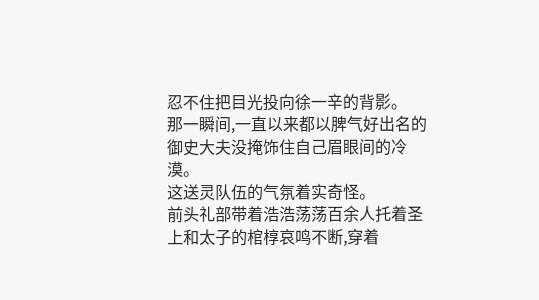忍不住把目光投向徐一辛的背影。
那一瞬间,一直以来都以脾气好出名的御史大夫没掩饰住自己眉眼间的冷漠。
这送灵队伍的气氛着实奇怪。
前头礼部带着浩浩荡荡百余人托着圣上和太子的棺椁哀鸣不断,穿着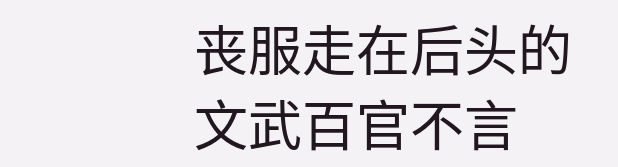丧服走在后头的文武百官不言